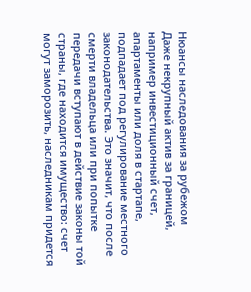Нюансы наследования за рубежом
Даже некрупный актив за границей, например инвестиционный счет, апартаменты или доля в стартапе, подпадает под регулирование местного законодательства. Это значит, что после смерти владельца или при попытке передачи вступают в действие законы той страны, где находится имущество: счет могут заморозить, наследникам придется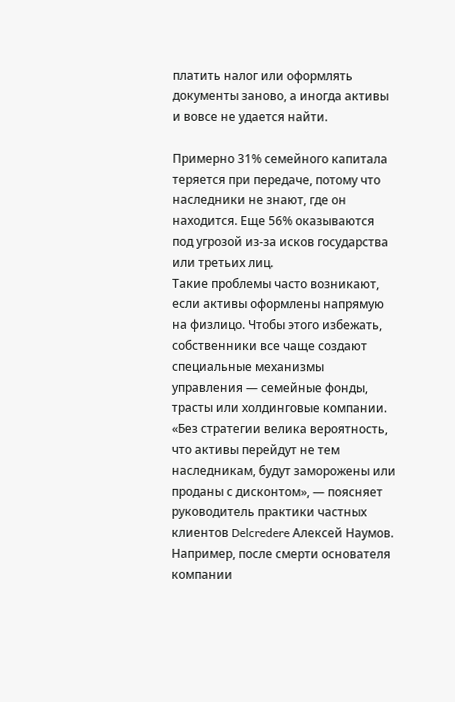платить налог или оформлять документы заново, а иногда активы и вовсе не удается найти.

Примерно 31% семейного капитала теряется при передаче, потому что наследники не знают, где он находится. Еще 56% оказываются под угрозой из-за исков государства или третьих лиц.
Такие проблемы часто возникают, если активы оформлены напрямую на физлицо. Чтобы этого избежать, собственники все чаще создают специальные механизмы управления — семейные фонды, трасты или холдинговые компании. «Без стратегии велика вероятность, что активы перейдут не тем наследникам, будут заморожены или проданы с дисконтом», — поясняет руководитель практики частных клиентов Delcredere Алексей Наумов. Например, после смерти основателя компании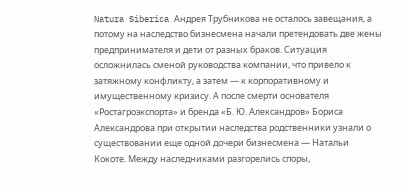Natura Siberica Андрея Трубникова не осталось завещания, а потому на наследство бизнесмена начали претендовать две жены предпринимателя и дети от разных браков. Ситуация осложнилась сменой руководства компании, что привело к затяжному конфликту, а затем — к корпоративному и имущественному кризису. А после смерти основателя «Ростагроэкспорта» и бренда «Б. Ю. Александров» Бориса Александрова при открытии наследства родственники узнали о существовании еще одной дочери бизнесмена — Натальи Кокоте. Между наследниками разгорелись споры,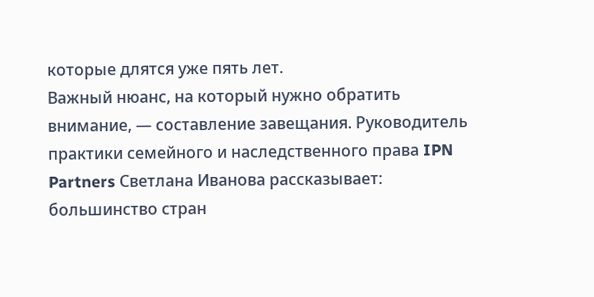которые длятся уже пять лет.
Важный нюанс, на который нужно обратить внимание, — составление завещания. Руководитель практики семейного и наследственного права IPN Partners Светлана Иванова рассказывает: большинство стран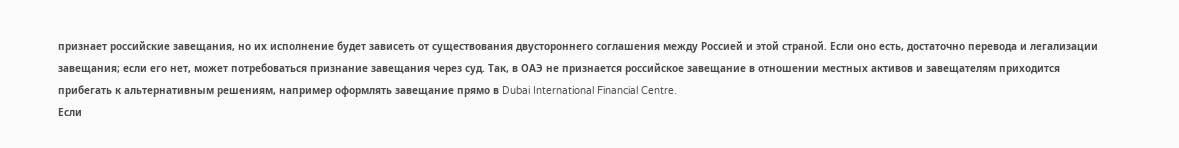признает российские завещания, но их исполнение будет зависеть от существования двустороннего соглашения между Россией и этой страной. Если оно есть, достаточно перевода и легализации завещания; если его нет, может потребоваться признание завещания через суд. Так, в ОАЭ не признается российское завещание в отношении местных активов и завещателям приходится прибегать к альтернативным решениям, например оформлять завещание прямо в Dubai International Financial Centre.
Если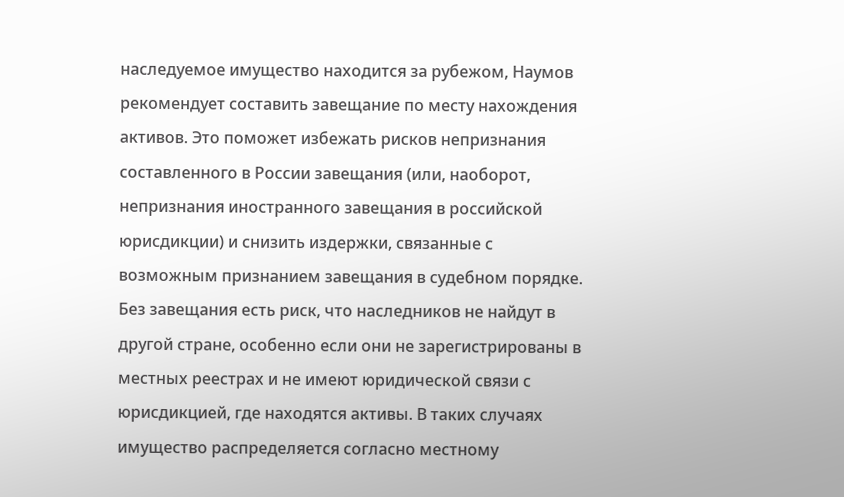наследуемое имущество находится за рубежом, Наумов рекомендует составить завещание по месту нахождения активов. Это поможет избежать рисков непризнания составленного в России завещания (или, наоборот, непризнания иностранного завещания в российской юрисдикции) и снизить издержки, связанные с возможным признанием завещания в судебном порядке. Без завещания есть риск, что наследников не найдут в другой стране, особенно если они не зарегистрированы в местных реестрах и не имеют юридической связи с юрисдикцией, где находятся активы. В таких случаях имущество распределяется согласно местному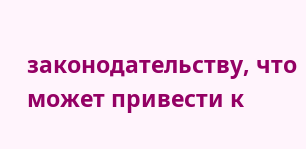законодательству, что может привести к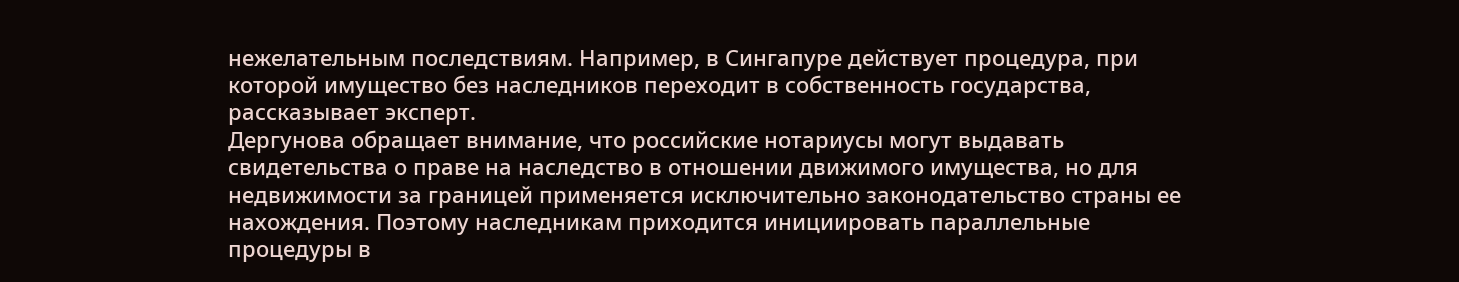нежелательным последствиям. Например, в Сингапуре действует процедура, при которой имущество без наследников переходит в собственность государства, рассказывает эксперт.
Дергунова обращает внимание, что российские нотариусы могут выдавать свидетельства о праве на наследство в отношении движимого имущества, но для недвижимости за границей применяется исключительно законодательство страны ее нахождения. Поэтому наследникам приходится инициировать параллельные процедуры в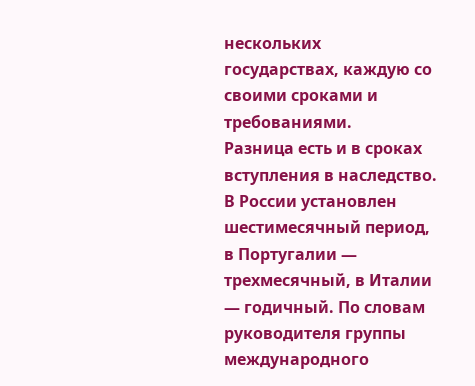нескольких государствах, каждую со своими сроками и требованиями.
Разница есть и в сроках вступления в наследство. В России установлен шестимесячный период, в Португалии — трехмесячный, в Италии — годичный. По словам руководителя группы международного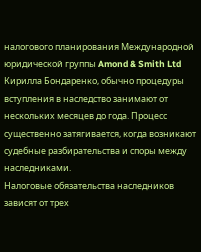налогового планирования Международной юридической группы Amond & Smith Ltd Кирилла Бондаренко, обычно процедуры вступления в наследство занимают от нескольких месяцев до года. Процесс существенно затягивается, когда возникают судебные разбирательства и споры между наследниками.
Налоговые обязательства наследников зависят от трех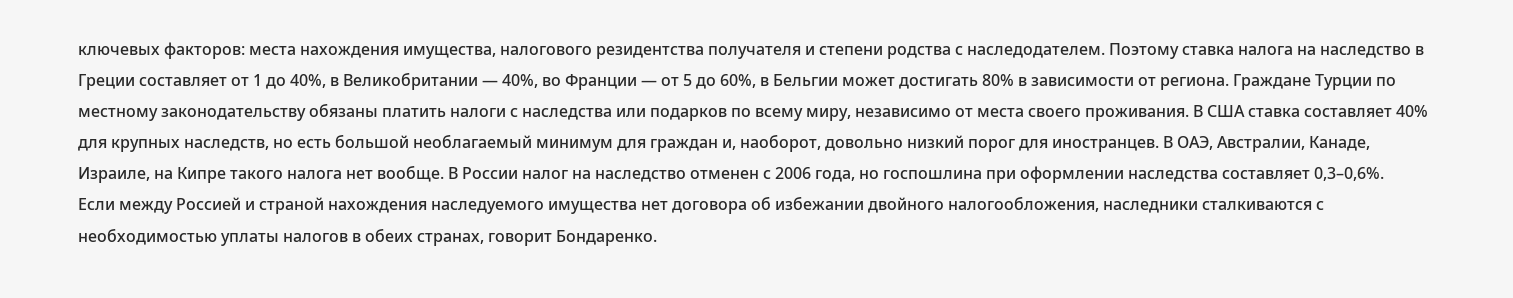ключевых факторов: места нахождения имущества, налогового резидентства получателя и степени родства с наследодателем. Поэтому ставка налога на наследство в Греции составляет от 1 до 40%, в Великобритании — 40%, во Франции — от 5 до 60%, в Бельгии может достигать 80% в зависимости от региона. Граждане Турции по местному законодательству обязаны платить налоги с наследства или подарков по всему миру, независимо от места своего проживания. В США ставка составляет 40% для крупных наследств, но есть большой необлагаемый минимум для граждан и, наоборот, довольно низкий порог для иностранцев. В ОАЭ, Австралии, Канаде, Израиле, на Кипре такого налога нет вообще. В России налог на наследство отменен с 2006 года, но госпошлина при оформлении наследства составляет 0,3–0,6%.
Если между Россией и страной нахождения наследуемого имущества нет договора об избежании двойного налогообложения, наследники сталкиваются с необходимостью уплаты налогов в обеих странах, говорит Бондаренко.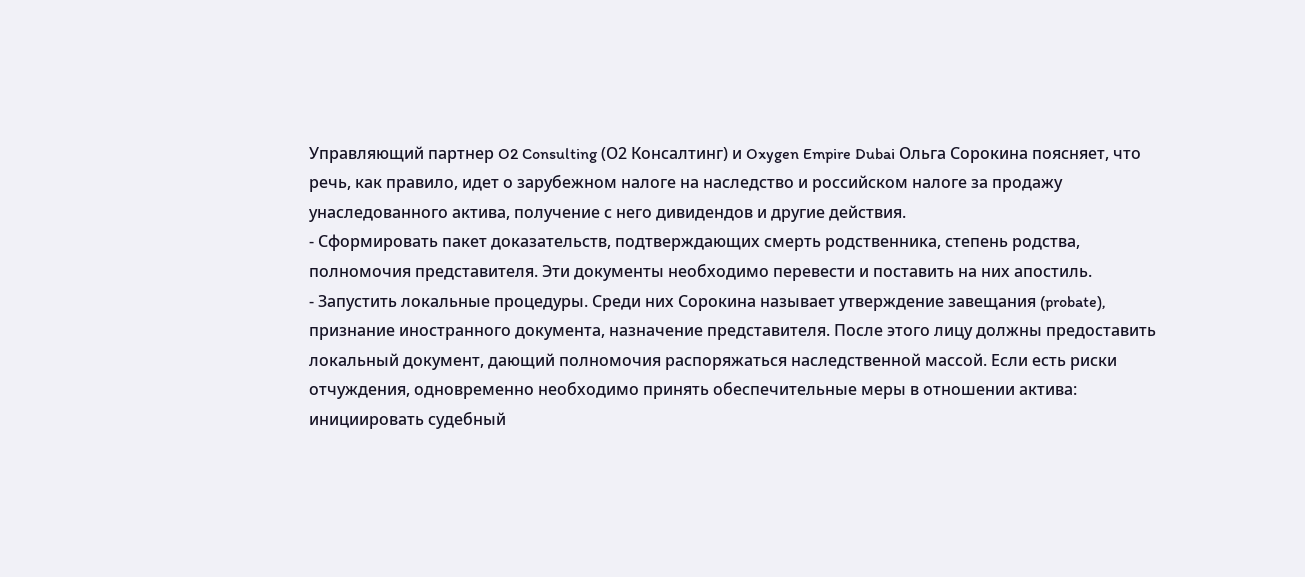Управляющий партнер O2 Consulting (О2 Консалтинг) и Oxygen Empire Dubai Ольга Сорокина поясняет, что речь, как правило, идет о зарубежном налоге на наследство и российском налоге за продажу унаследованного актива, получение с него дивидендов и другие действия.
- Сформировать пакет доказательств, подтверждающих смерть родственника, степень родства, полномочия представителя. Эти документы необходимо перевести и поставить на них апостиль.
- Запустить локальные процедуры. Среди них Сорокина называет утверждение завещания (probate), признание иностранного документа, назначение представителя. После этого лицу должны предоставить локальный документ, дающий полномочия распоряжаться наследственной массой. Если есть риски отчуждения, одновременно необходимо принять обеспечительные меры в отношении актива: инициировать судебный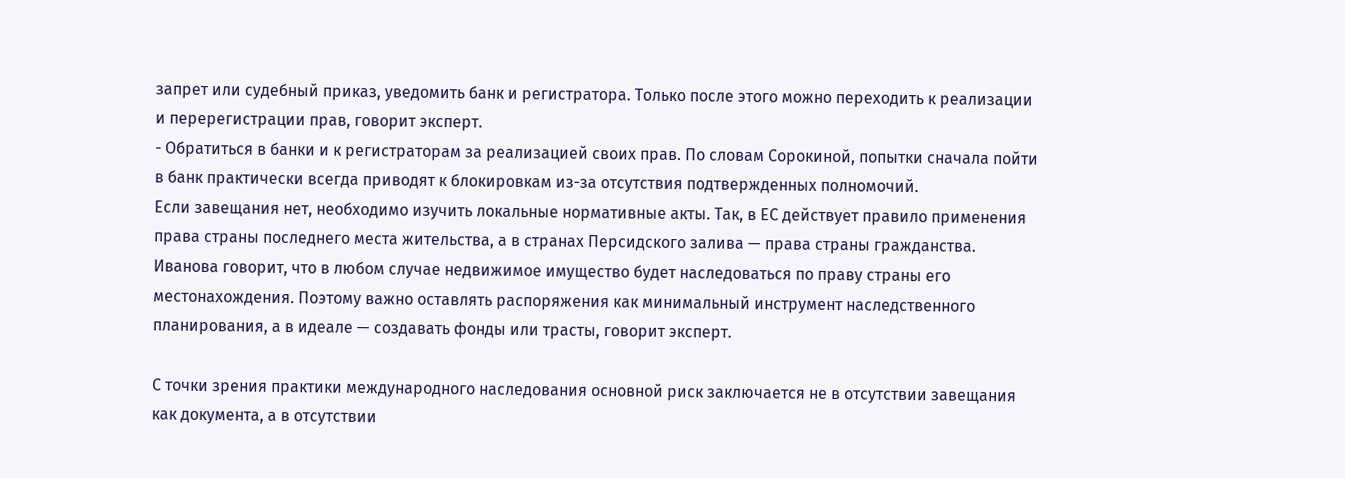запрет или судебный приказ, уведомить банк и регистратора. Только после этого можно переходить к реализации и перерегистрации прав, говорит эксперт.
- Обратиться в банки и к регистраторам за реализацией своих прав. По словам Сорокиной, попытки сначала пойти в банк практически всегда приводят к блокировкам из-за отсутствия подтвержденных полномочий.
Если завещания нет, необходимо изучить локальные нормативные акты. Так, в ЕС действует правило применения права страны последнего места жительства, а в странах Персидского залива — права страны гражданства. Иванова говорит, что в любом случае недвижимое имущество будет наследоваться по праву страны его местонахождения. Поэтому важно оставлять распоряжения как минимальный инструмент наследственного планирования, а в идеале — создавать фонды или трасты, говорит эксперт.

С точки зрения практики международного наследования основной риск заключается не в отсутствии завещания как документа, а в отсутствии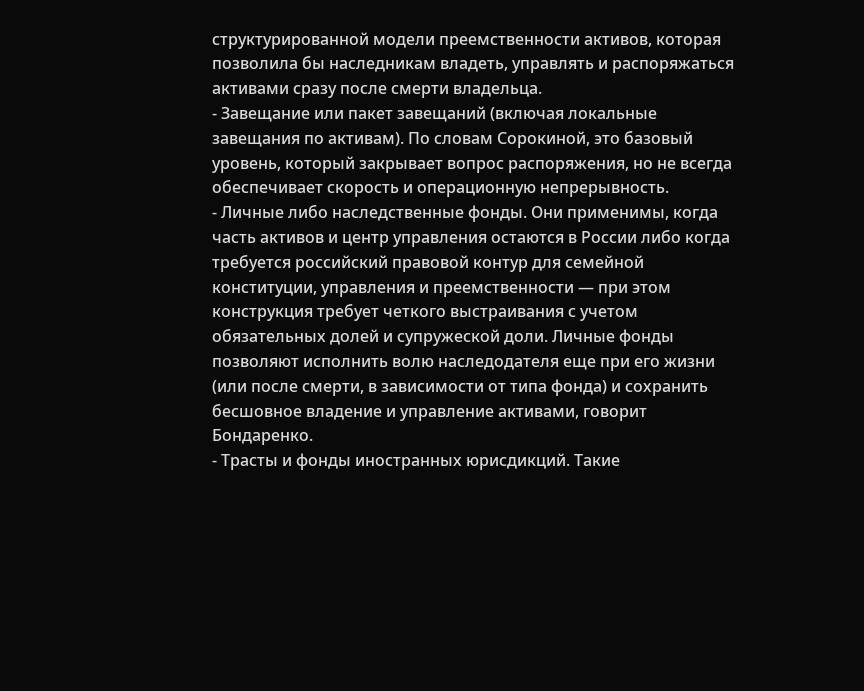структурированной модели преемственности активов, которая позволила бы наследникам владеть, управлять и распоряжаться активами сразу после смерти владельца.
- Завещание или пакет завещаний (включая локальные завещания по активам). По словам Сорокиной, это базовый уровень, который закрывает вопрос распоряжения, но не всегда обеспечивает скорость и операционную непрерывность.
- Личные либо наследственные фонды. Они применимы, когда часть активов и центр управления остаются в России либо когда требуется российский правовой контур для семейной конституции, управления и преемственности — при этом конструкция требует четкого выстраивания с учетом обязательных долей и супружеской доли. Личные фонды позволяют исполнить волю наследодателя еще при его жизни (или после смерти, в зависимости от типа фонда) и сохранить бесшовное владение и управление активами, говорит Бондаренко.
- Трасты и фонды иностранных юрисдикций. Такие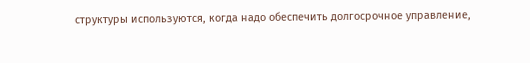структуры используются, когда надо обеспечить долгосрочное управление,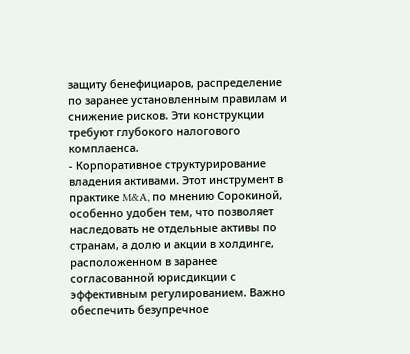защиту бенефициаров, распределение по заранее установленным правилам и снижение рисков. Эти конструкции требуют глубокого налогового комплаенса.
- Корпоративное структурирование владения активами. Этот инструмент в практике M&A, по мнению Сорокиной, особенно удобен тем, что позволяет наследовать не отдельные активы по странам, а долю и акции в холдинге, расположенном в заранее согласованной юрисдикции с эффективным регулированием. Важно обеспечить безупречное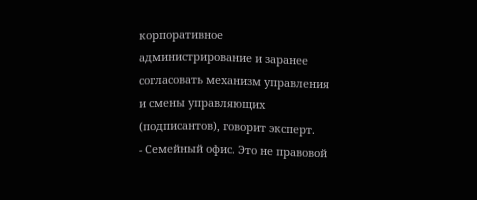корпоративное администрирование и заранее согласовать механизм управления и смены управляющих (подписантов), говорит эксперт.
- Семейный офис. Это не правовой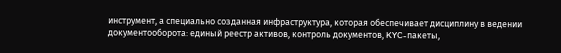инструмент, а специально созданная инфраструктура, которая обеспечивает дисциплину в ведении документооборота: единый реестр активов, контроль документов, KYC-пакеты,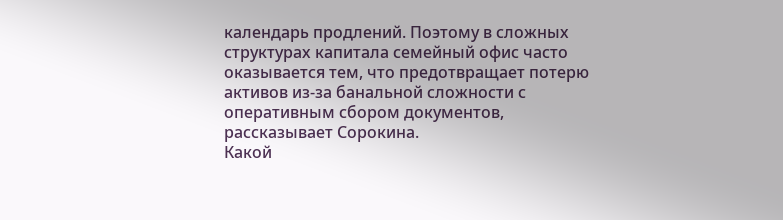календарь продлений. Поэтому в сложных структурах капитала семейный офис часто оказывается тем, что предотвращает потерю активов из-за банальной сложности с оперативным сбором документов, рассказывает Сорокина.
Какой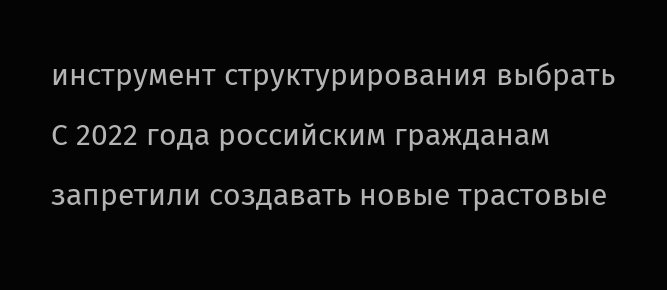инструмент структурирования выбрать
С 2022 года российским гражданам запретили создавать новые трастовые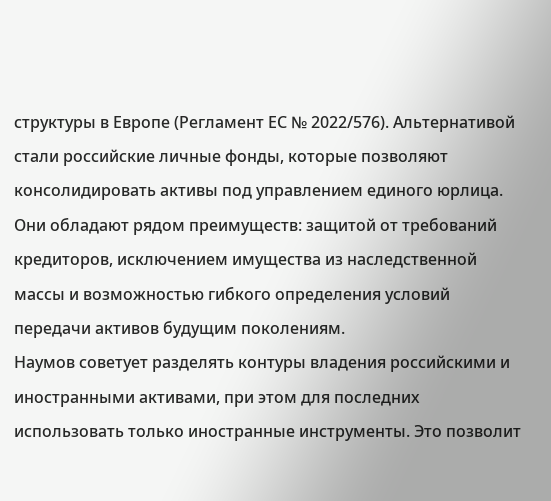структуры в Европе (Регламент ЕС № 2022/576). Альтернативой стали российские личные фонды, которые позволяют консолидировать активы под управлением единого юрлица. Они обладают рядом преимуществ: защитой от требований кредиторов, исключением имущества из наследственной массы и возможностью гибкого определения условий передачи активов будущим поколениям.
Наумов советует разделять контуры владения российскими и иностранными активами, при этом для последних использовать только иностранные инструменты. Это позволит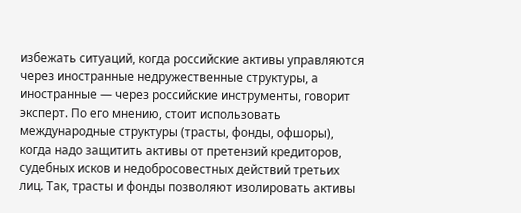избежать ситуаций, когда российские активы управляются через иностранные недружественные структуры, а иностранные — через российские инструменты, говорит эксперт. По его мнению, стоит использовать международные структуры (трасты, фонды, офшоры), когда надо защитить активы от претензий кредиторов, судебных исков и недобросовестных действий третьих лиц. Так, трасты и фонды позволяют изолировать активы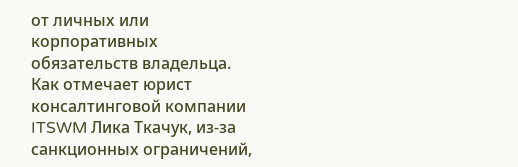от личных или корпоративных обязательств владельца.
Как отмечает юрист консалтинговой компании ITSWM Лика Ткачук, из-за санкционных ограничений,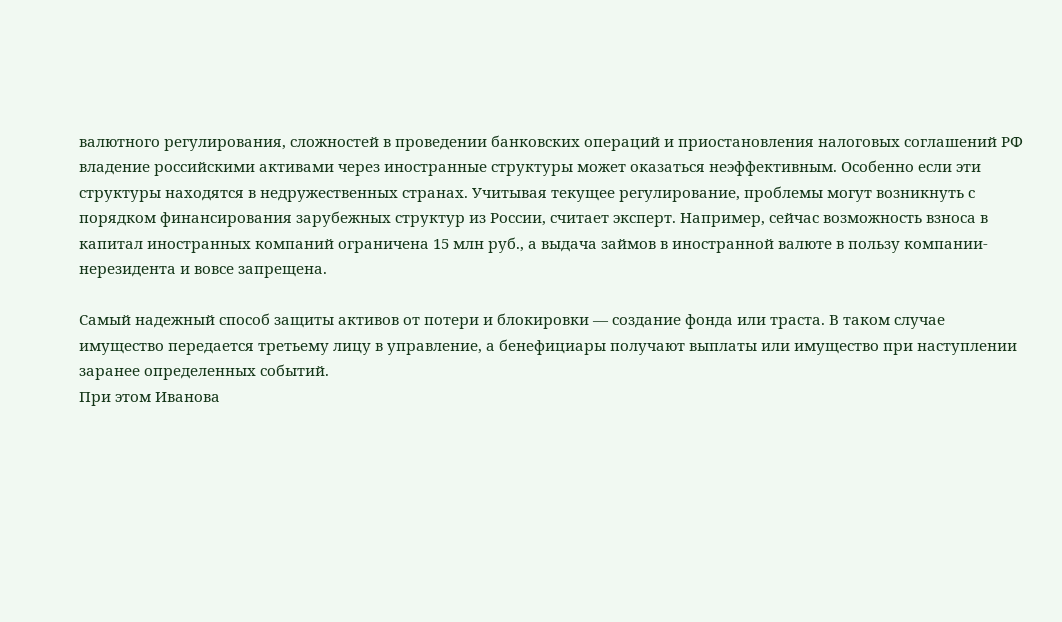валютного регулирования, сложностей в проведении банковских операций и приостановления налоговых соглашений РФ владение российскими активами через иностранные структуры может оказаться неэффективным. Особенно если эти структуры находятся в недружественных странах. Учитывая текущее регулирование, проблемы могут возникнуть с порядком финансирования зарубежных структур из России, считает эксперт. Например, сейчас возможность взноса в капитал иностранных компаний ограничена 15 млн руб., а выдача займов в иностранной валюте в пользу компании-нерезидента и вовсе запрещена.

Самый надежный способ защиты активов от потери и блокировки — создание фонда или траста. В таком случае имущество передается третьему лицу в управление, а бенефициары получают выплаты или имущество при наступлении заранее определенных событий.
При этом Иванова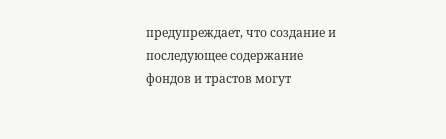предупреждает, что создание и последующее содержание фондов и трастов могут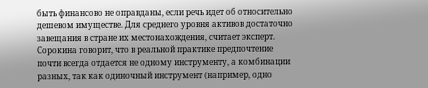быть финансово не оправданы, если речь идет об относительно дешевом имуществе. Для среднего уровня активов достаточно завещания в стране их местонахождения, считает эксперт.
Сорокина говорит, что в реальной практике предпочтение почти всегда отдается не одному инструменту, а комбинации разных, так как одиночный инструмент (например, одно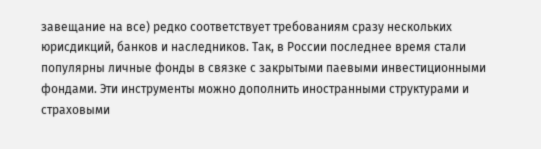завещание на все) редко соответствует требованиям сразу нескольких юрисдикций, банков и наследников. Так, в России последнее время стали популярны личные фонды в связке с закрытыми паевыми инвестиционными фондами. Эти инструменты можно дополнить иностранными структурами и страховыми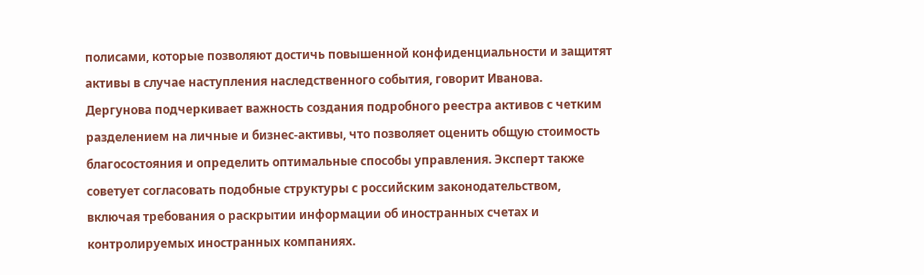полисами, которые позволяют достичь повышенной конфиденциальности и защитят активы в случае наступления наследственного события, говорит Иванова.
Дергунова подчеркивает важность создания подробного реестра активов с четким разделением на личные и бизнес-активы, что позволяет оценить общую стоимость благосостояния и определить оптимальные способы управления. Эксперт также советует согласовать подобные структуры с российским законодательством, включая требования о раскрытии информации об иностранных счетах и контролируемых иностранных компаниях.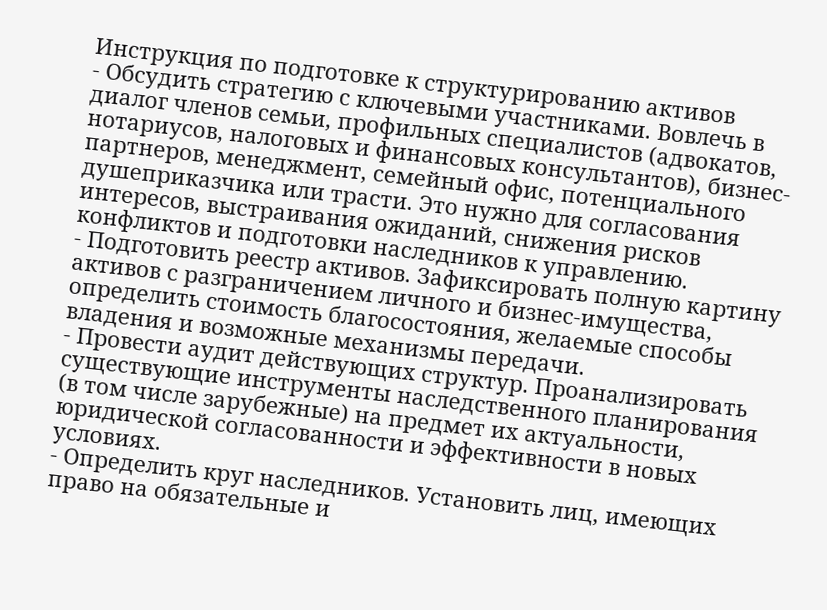Инструкция по подготовке к структурированию активов
- Обсудить стратегию с ключевыми участниками. Вовлечь в диалог членов семьи, профильных специалистов (адвокатов, нотариусов, налоговых и финансовых консультантов), бизнес-партнеров, менеджмент, семейный офис, потенциального душеприказчика или трасти. Это нужно для согласования интересов, выстраивания ожиданий, снижения рисков конфликтов и подготовки наследников к управлению.
- Подготовить реестр активов. Зафиксировать полную картину активов с разграничением личного и бизнес-имущества, определить стоимость благосостояния, желаемые способы владения и возможные механизмы передачи.
- Провести аудит действующих структур. Проанализировать существующие инструменты наследственного планирования (в том числе зарубежные) на предмет их актуальности, юридической согласованности и эффективности в новых условиях.
- Определить круг наследников. Установить лиц, имеющих право на обязательные и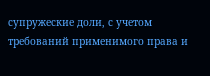супружеские доли, с учетом требований применимого права и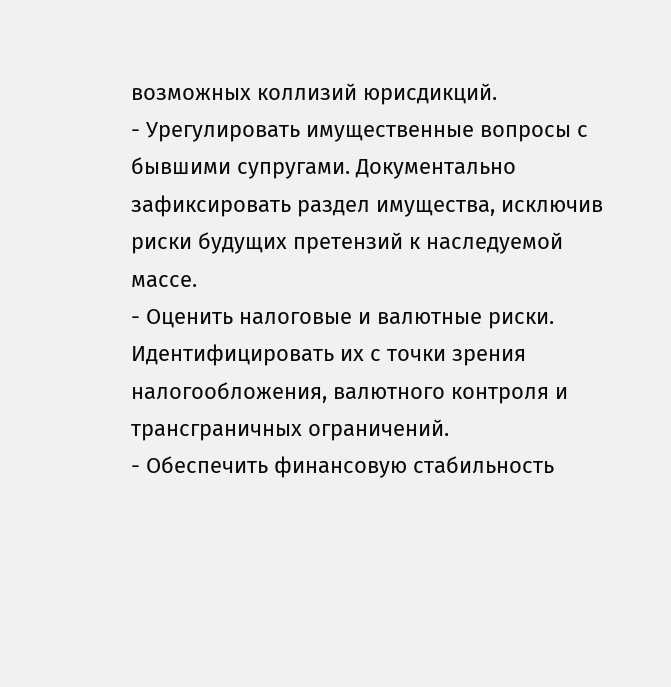возможных коллизий юрисдикций.
- Урегулировать имущественные вопросы с бывшими супругами. Документально зафиксировать раздел имущества, исключив риски будущих претензий к наследуемой массе.
- Оценить налоговые и валютные риски. Идентифицировать их с точки зрения налогообложения, валютного контроля и трансграничных ограничений.
- Обеспечить финансовую стабильность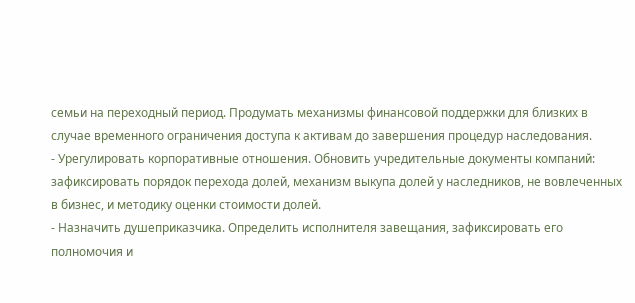семьи на переходный период. Продумать механизмы финансовой поддержки для близких в случае временного ограничения доступа к активам до завершения процедур наследования.
- Урегулировать корпоративные отношения. Обновить учредительные документы компаний: зафиксировать порядок перехода долей, механизм выкупа долей у наследников, не вовлеченных в бизнес, и методику оценки стоимости долей.
- Назначить душеприказчика. Определить исполнителя завещания, зафиксировать его полномочия и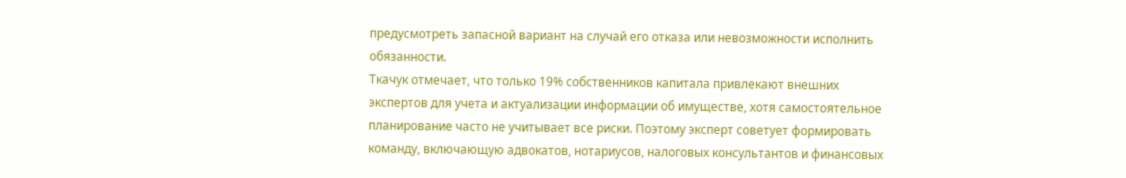предусмотреть запасной вариант на случай его отказа или невозможности исполнить обязанности.
Ткачук отмечает, что только 19% собственников капитала привлекают внешних экспертов для учета и актуализации информации об имуществе, хотя самостоятельное планирование часто не учитывает все риски. Поэтому эксперт советует формировать команду, включающую адвокатов, нотариусов, налоговых консультантов и финансовых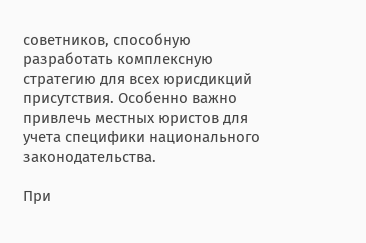советников, способную разработать комплексную стратегию для всех юрисдикций присутствия. Особенно важно привлечь местных юристов для учета специфики национального законодательства.

При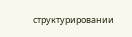структурировании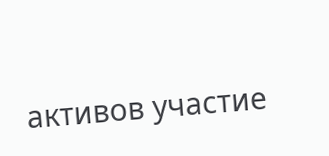активов участие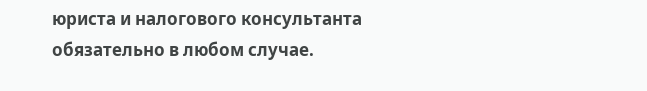юриста и налогового консультанта обязательно в любом случае.